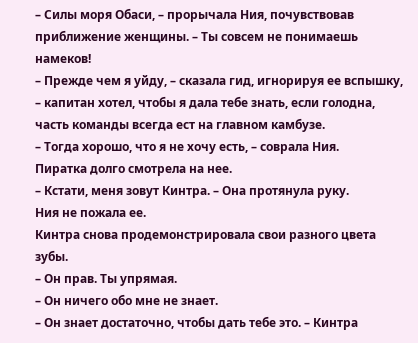– Силы моря Обаси, – прорычала Ния, почувствовав приближение женщины. – Ты совсем не понимаешь намеков!
– Прежде чем я уйду, – сказала гид, игнорируя ее вспышку, – капитан хотел, чтобы я дала тебе знать, если голодна, часть команды всегда ест на главном камбузе.
– Тогда хорошо, что я не хочу есть, – соврала Ния.
Пиратка долго смотрела на нее.
– Кстати, меня зовут Кинтра. – Она протянула руку.
Ния не пожала ее.
Кинтра снова продемонстрировала свои разного цвета зубы.
– Он прав. Ты упрямая.
– Он ничего обо мне не знает.
– Он знает достаточно, чтобы дать тебе это. – Кинтра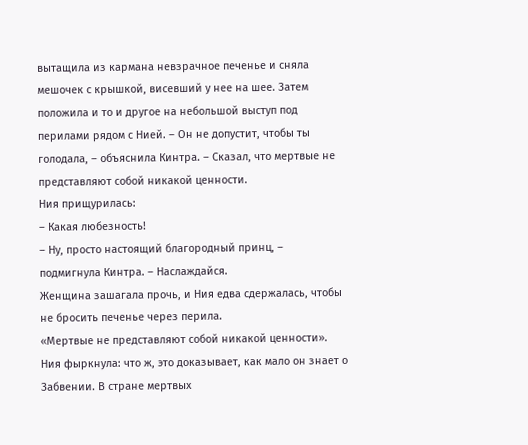вытащила из кармана невзрачное печенье и сняла мешочек с крышкой, висевший у нее на шее. Затем положила и то и другое на небольшой выступ под перилами рядом с Нией. – Он не допустит, чтобы ты голодала, – объяснила Кинтра. – Сказал, что мертвые не представляют собой никакой ценности.
Ния прищурилась:
– Какая любезность!
– Ну, просто настоящий благородный принц, – подмигнула Кинтра. – Наслаждайся.
Женщина зашагала прочь, и Ния едва сдержалась, чтобы не бросить печенье через перила.
«Мертвые не представляют собой никакой ценности».
Ния фыркнула: что ж, это доказывает, как мало он знает о Забвении. В стране мертвых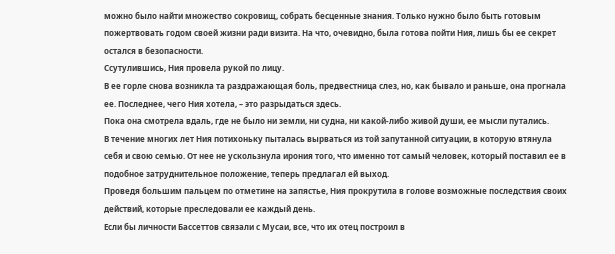можно было найти множество сокровищ, собрать бесценные знания. Только нужно было быть готовым пожертвовать годом своей жизни ради визита. На что, очевидно, была готова пойти Ния, лишь бы ее секрет остался в безопасности.
Ссутулившись, Ния провела рукой по лицу.
В ее горле снова возникла та раздражающая боль, предвестница слез, но, как бывало и раньше, она прогнала ее. Последнее, чего Ния хотела, – это разрыдаться здесь.
Пока она смотрела вдаль, где не было ни земли, ни судна, ни какой-либо живой души, ее мысли путались.
В течение многих лет Ния потихоньку пыталась вырваться из той запутанной ситуации, в которую втянула себя и свою семью. От нее не ускользнула ирония того, что именно тот самый человек, который поставил ее в подобное затруднительное положение, теперь предлагал ей выход.
Проведя большим пальцем по отметине на запястье, Ния прокрутила в голове возможные последствия своих действий, которые преследовали ее каждый день.
Если бы личности Бассеттов связали с Мусаи, все, что их отец построил в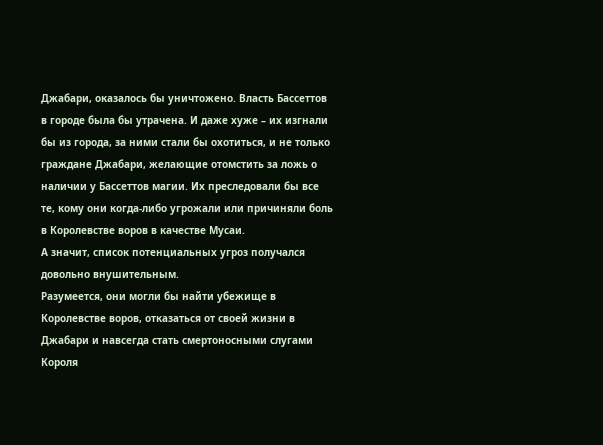Джабари, оказалось бы уничтожено. Власть Бассеттов в городе была бы утрачена. И даже хуже – их изгнали бы из города, за ними стали бы охотиться, и не только граждане Джабари, желающие отомстить за ложь о наличии у Бассеттов магии. Их преследовали бы все те, кому они когда-либо угрожали или причиняли боль в Королевстве воров в качестве Мусаи.
А значит, список потенциальных угроз получался довольно внушительным.
Разумеется, они могли бы найти убежище в Королевстве воров, отказаться от своей жизни в Джабари и навсегда стать смертоносными слугами Короля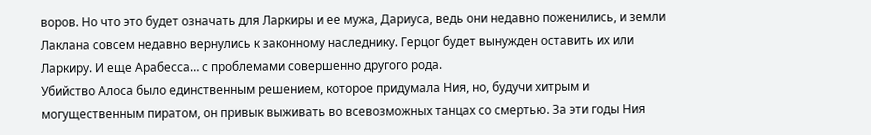воров. Но что это будет означать для Ларкиры и ее мужа, Дариуса, ведь они недавно поженились, и земли Лаклана совсем недавно вернулись к законному наследнику. Герцог будет вынужден оставить их или Ларкиру. И еще Арабесса… с проблемами совершенно другого рода.
Убийство Алоса было единственным решением, которое придумала Ния, но, будучи хитрым и могущественным пиратом, он привык выживать во всевозможных танцах со смертью. За эти годы Ния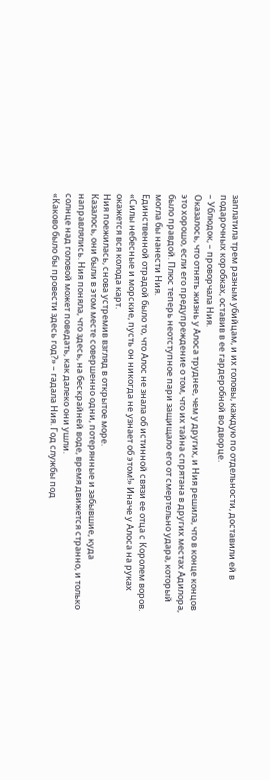заплатила трем разным убийцам, и их головы, каждую по отдельности, доставили ей в подарочных коробках, оставив в ее гардеробной во дворце.
– Ублюдок, – проворчала Ния.
Оказалось, что отнять жизнь у Алоса труднее, чем у других, и Ния решила, что в конце концов это хорошо, если его предупреждение о том, что их тайна спрятана в других местах Адилора, было правдой. Плюс теперь неотступное пари защищало его от смертельно удара, который могла бы нанести Ния.
Единственной отрадой было то, что Алос не знала об истинной связи ее отца с Королем воров. «Силы небесные и морские, пусть он никогда не узнает об этом!» Иначе у Алоса на руках окажется вся колода карт.
Ния поежилась, снова устремив взгляд в открытое море.
Казалось, они были в этом месте совершенно одни, потерянные и забывшие, куда направлялись. Ния поняла, что здесь, на бескрайней воде, время движется странно, и только солнце над головой может поведать, как далеко они ушли.
«Каково было бы провести здесь год?» – гадала Ния. Год службы под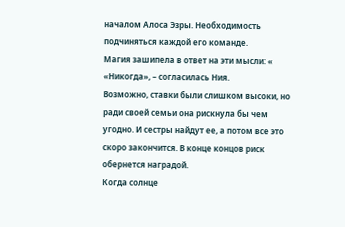началом Алоса Эзры. Необходимость подчиняться каждой его команде.
Магия зашипела в ответ на эти мысли: «
«Никогда», – согласилась Ния.
Возможно, ставки были слишком высоки, но ради своей семьи она рискнула бы чем угодно. И сестры найдут ее, а потом все это скоро закончится. В конце концов риск обернется наградой.
Когда солнце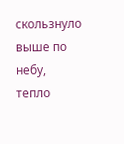скользнуло выше по небу, тепло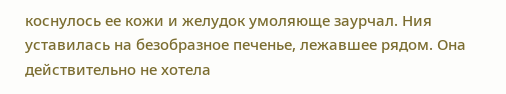коснулось ее кожи и желудок умоляюще заурчал. Ния уставилась на безобразное печенье, лежавшее рядом. Она действительно не хотела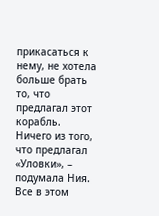прикасаться к нему, не хотела больше брать то, что предлагал этот корабль. Ничего из того, что предлагал
«Уловки», – подумала Ния.
Все в этом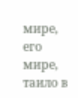мире, его мире, таило в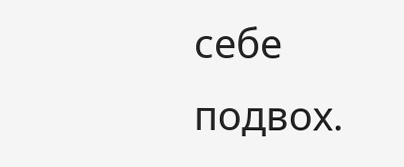себе подвох.